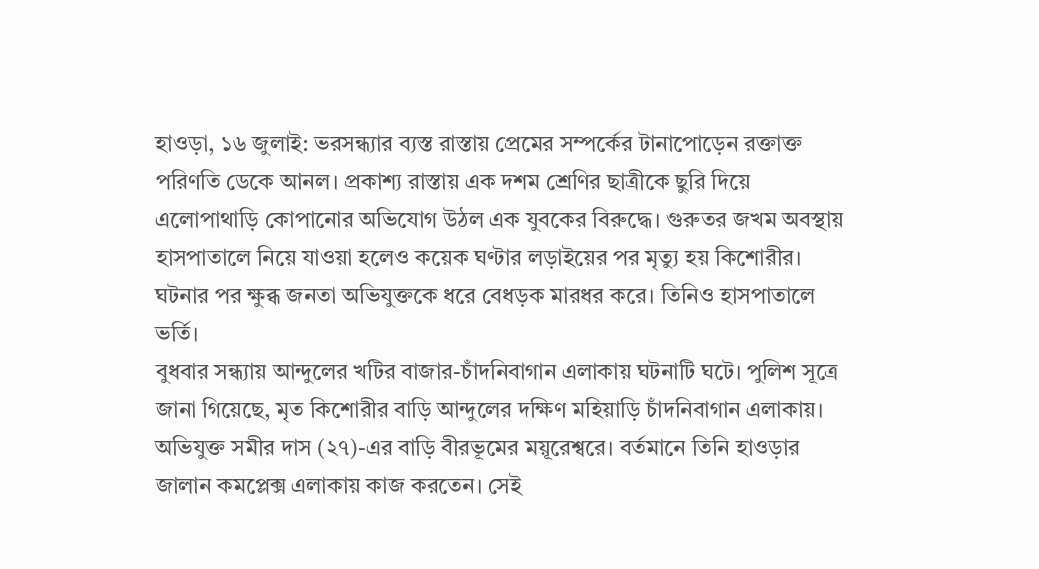হাওড়া, ১৬ জুলাই: ভরসন্ধ্যার ব্যস্ত রাস্তায় প্রেমের সম্পর্কের টানাপোড়েন রক্তাক্ত পরিণতি ডেকে আনল। প্রকাশ্য রাস্তায় এক দশম শ্রেণির ছাত্রীকে ছুরি দিয়ে এলোপাথাড়ি কোপানোর অভিযোগ উঠল এক যুবকের বিরুদ্ধে। গুরুতর জখম অবস্থায় হাসপাতালে নিয়ে যাওয়া হলেও কয়েক ঘণ্টার লড়াইয়ের পর মৃত্যু হয় কিশোরীর। ঘটনার পর ক্ষুব্ধ জনতা অভিযুক্তকে ধরে বেধড়ক মারধর করে। তিনিও হাসপাতালে ভর্তি।
বুধবার সন্ধ্যায় আন্দুলের খটির বাজার-চাঁদনিবাগান এলাকায় ঘটনাটি ঘটে। পুলিশ সূত্রে জানা গিয়েছে, মৃত কিশোরীর বাড়ি আন্দুলের দক্ষিণ মহিয়াড়ি চাঁদনিবাগান এলাকায়। অভিযুক্ত সমীর দাস (২৭)-এর বাড়ি বীরভূমের ময়ূরেশ্বরে। বর্তমানে তিনি হাওড়ার জালান কমপ্লেক্স এলাকায় কাজ করতেন। সেই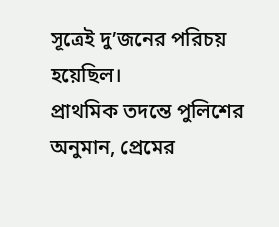সূত্রেই দু’জনের পরিচয় হয়েছিল।
প্রাথমিক তদন্তে পুলিশের অনুমান, প্রেমের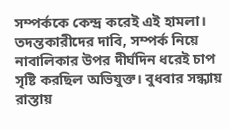সম্পর্ককে কেন্দ্র করেই এই হামলা। তদন্তকারীদের দাবি, সম্পর্ক নিয়ে নাবালিকার উপর দীর্ঘদিন ধরেই চাপ সৃষ্টি করছিল অভিযুক্ত। বুধবার সন্ধ্যায় রাস্তায়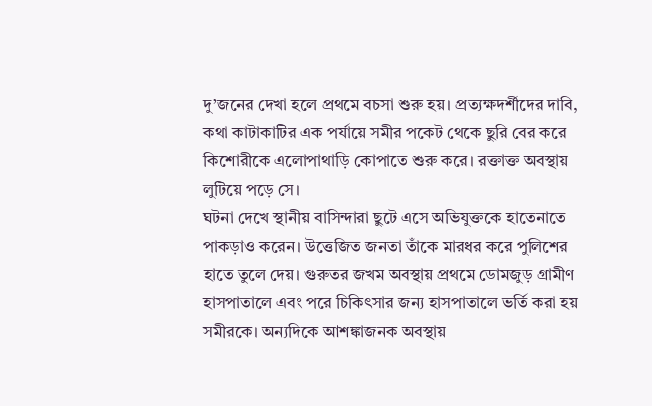দু’জনের দেখা হলে প্রথমে বচসা শুরু হয়। প্রত্যক্ষদর্শীদের দাবি, কথা কাটাকাটির এক পর্যায়ে সমীর পকেট থেকে ছুরি বের করে কিশোরীকে এলোপাথাড়ি কোপাতে শুরু করে। রক্তাক্ত অবস্থায় লুটিয়ে পড়ে সে।
ঘটনা দেখে স্থানীয় বাসিন্দারা ছুটে এসে অভিযুক্তকে হাতেনাতে পাকড়াও করেন। উত্তেজিত জনতা তাঁকে মারধর করে পুলিশের হাতে তুলে দেয়। গুরুতর জখম অবস্থায় প্রথমে ডোমজুড় গ্রামীণ হাসপাতালে এবং পরে চিকিৎসার জন্য হাসপাতালে ভর্তি করা হয় সমীরকে। অন্যদিকে আশঙ্কাজনক অবস্থায়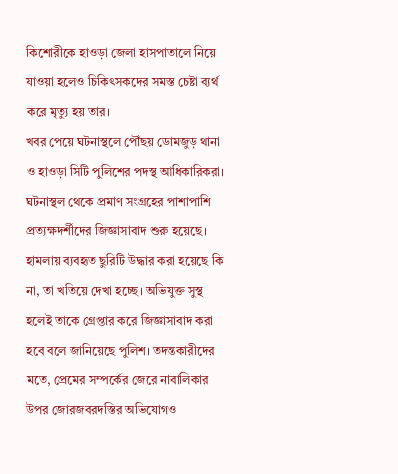কিশোরীকে হাওড়া জেলা হাসপাতালে নিয়ে যাওয়া হলেও চিকিৎসকদের সমস্ত চেষ্টা ব্যর্থ করে মৃত্যু হয় তার।
খবর পেয়ে ঘটনাস্থলে পৌঁছয় ডোমজুড় থানা ও হাওড়া সিটি পুলিশের পদস্থ আধিকারিকরা। ঘটনাস্থল থেকে প্রমাণ সংগ্রহের পাশাপাশি প্রত্যক্ষদর্শীদের জিজ্ঞাসাবাদ শুরু হয়েছে। হামলায় ব্যবহৃত ছুরিটি উদ্ধার করা হয়েছে কি না, তা খতিয়ে দেখা হচ্ছে। অভিযুক্ত সুস্থ হলেই তাকে গ্রেপ্তার করে জিজ্ঞাসাবাদ করা হবে বলে জানিয়েছে পুলিশ। তদন্তকারীদের মতে, প্রেমের সম্পর্কের জেরে নাবালিকার উপর জোরজবরদস্তির অভিযোগও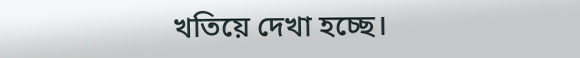খতিয়ে দেখা হচ্ছে।